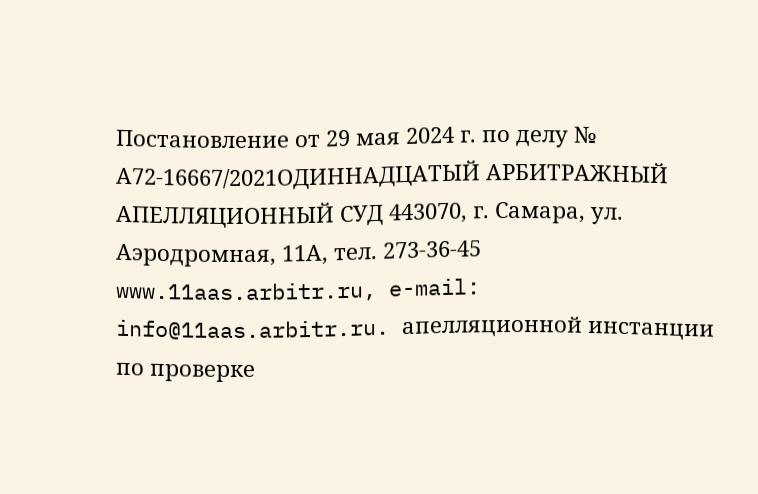Постановление от 29 мая 2024 г. по делу № А72-16667/2021ОДИННАДЦАТЫЙ АРБИТРАЖНЫЙ АПЕЛЛЯЦИОННЫЙ СУД 443070, г. Самара, ул. Аэродромная, 11А, тел. 273-36-45 www.11aas.arbitr.ru, e-mail: info@11aas.arbitr.ru. апелляционной инстанции по проверке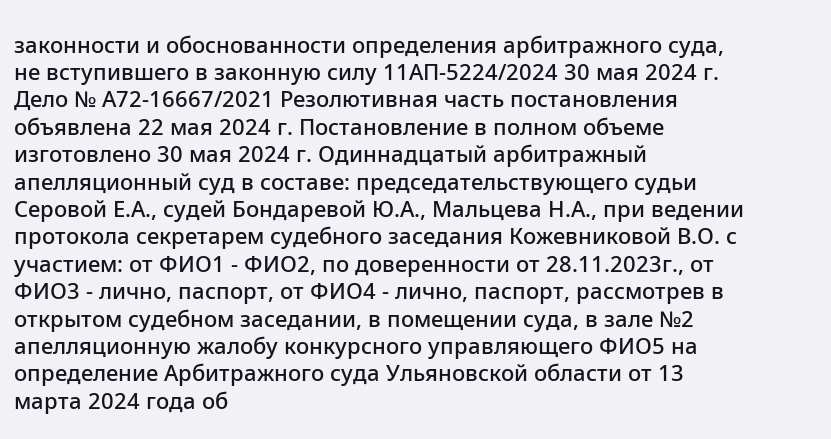законности и обоснованности определения арбитражного суда, не вступившего в законную силу 11АП-5224/2024 30 мая 2024 г. Дело № А72-16667/2021 Резолютивная часть постановления объявлена 22 мая 2024 г. Постановление в полном объеме изготовлено 30 мая 2024 г. Одиннадцатый арбитражный апелляционный суд в составе: председательствующего судьи Серовой Е.А., судей Бондаревой Ю.А., Мальцева Н.А., при ведении протокола секретарем судебного заседания Кожевниковой В.О. с участием: от ФИО1 - ФИО2, по доверенности от 28.11.2023г., от ФИО3 - лично, паспорт, от ФИО4 - лично, паспорт, рассмотрев в открытом судебном заседании, в помещении суда, в зале №2 апелляционную жалобу конкурсного управляющего ФИО5 на определение Арбитражного суда Ульяновской области от 13 марта 2024 года об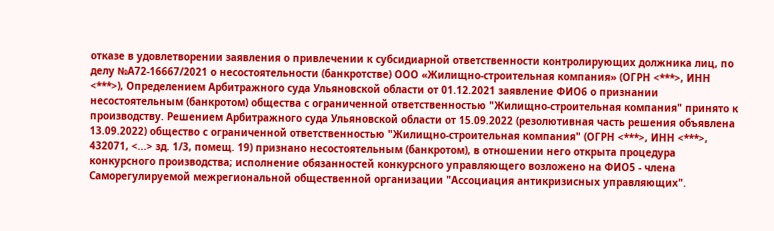отказе в удовлетворении заявления о привлечении к субсидиарной ответственности контролирующих должника лиц, по делу №А72-16667/2021 о несостоятельности (банкротстве) ООО «Жилищно-строительная компания» (ОГРН <***>, ИНН <***>), Определением Арбитражного суда Ульяновской области от 01.12.2021 заявление ФИО6 о признании несостоятельным (банкротом) общества с ограниченной ответственностью "Жилищно-строительная компания" принято к производству. Решением Арбитражного суда Ульяновской области от 15.09.2022 (резолютивная часть решения объявлена 13.09.2022) общество с ограниченной ответственностью "Жилищно-строительная компания" (ОГРН <***>, ИНН <***>, 432071, <...> зд. 1/3, помещ. 19) признано несостоятельным (банкротом), в отношении него открыта процедура конкурсного производства; исполнение обязанностей конкурсного управляющего возложено на ФИО5 - члена Саморегулируемой межрегиональной общественной организации "Ассоциация антикризисных управляющих".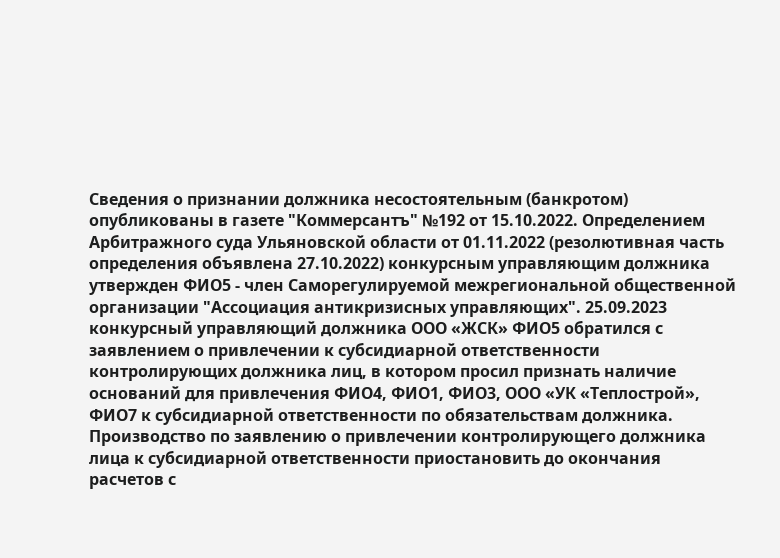Сведения о признании должника несостоятельным (банкротом) опубликованы в газете "Коммерсантъ" №192 от 15.10.2022. Определением Арбитражного суда Ульяновской области от 01.11.2022 (резолютивная часть определения объявлена 27.10.2022) конкурсным управляющим должника утвержден ФИО5 - член Саморегулируемой межрегиональной общественной организации "Ассоциация антикризисных управляющих". 25.09.2023 конкурсный управляющий должника ООО «ЖСК» ФИО5 обратился с заявлением о привлечении к субсидиарной ответственности контролирующих должника лиц, в котором просил признать наличие оснований для привлечения ФИО4, ФИО1, ФИО3, ООО «УК «Теплострой», ФИО7 к субсидиарной ответственности по обязательствам должника. Производство по заявлению о привлечении контролирующего должника лица к субсидиарной ответственности приостановить до окончания расчетов с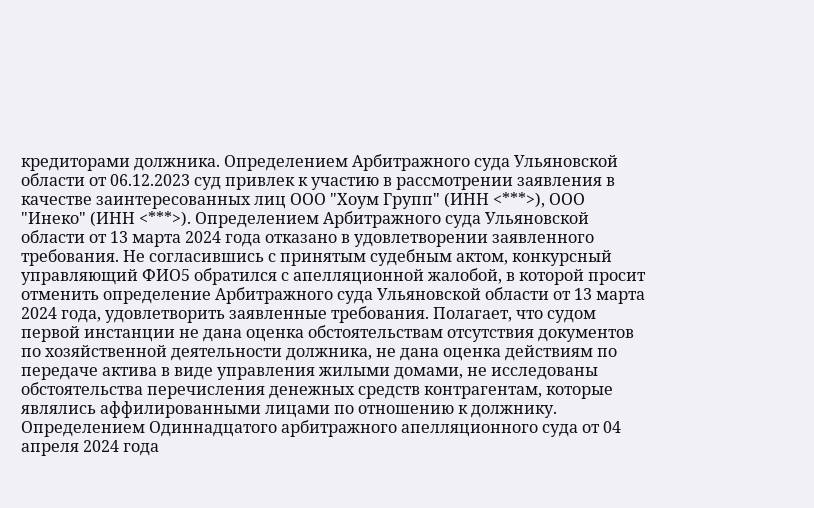кредиторами должника. Определением Арбитражного суда Ульяновской области от 06.12.2023 суд привлек к участию в рассмотрении заявления в качестве заинтересованных лиц ООО "Хоум Групп" (ИНН <***>), ООО "Инеко" (ИНН <***>). Определением Арбитражного суда Ульяновской области от 13 марта 2024 года отказано в удовлетворении заявленного требования. Не согласившись с принятым судебным актом, конкурсный управляющий ФИО5 обратился с апелляционной жалобой, в которой просит отменить определение Арбитражного суда Ульяновской области от 13 марта 2024 года, удовлетворить заявленные требования. Полагает, что судом первой инстанции не дана оценка обстоятельствам отсутствия документов по хозяйственной деятельности должника, не дана оценка действиям по передаче актива в виде управления жилыми домами, не исследованы обстоятельства перечисления денежных средств контрагентам, которые являлись аффилированными лицами по отношению к должнику. Определением Одиннадцатого арбитражного апелляционного суда от 04 апреля 2024 года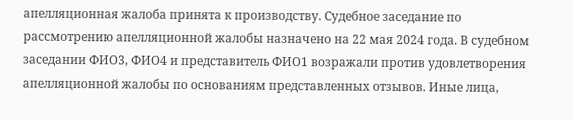апелляционная жалоба принята к производству. Судебное заседание по рассмотрению апелляционной жалобы назначено на 22 мая 2024 года. В судебном заседании ФИО3, ФИО4 и представитель ФИО1 возражали против удовлетворения апелляционной жалобы по основаниям представленных отзывов. Иные лица,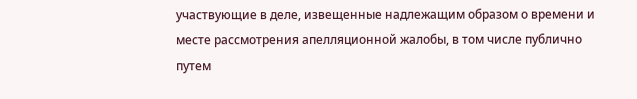участвующие в деле, извещенные надлежащим образом о времени и месте рассмотрения апелляционной жалобы, в том числе публично путем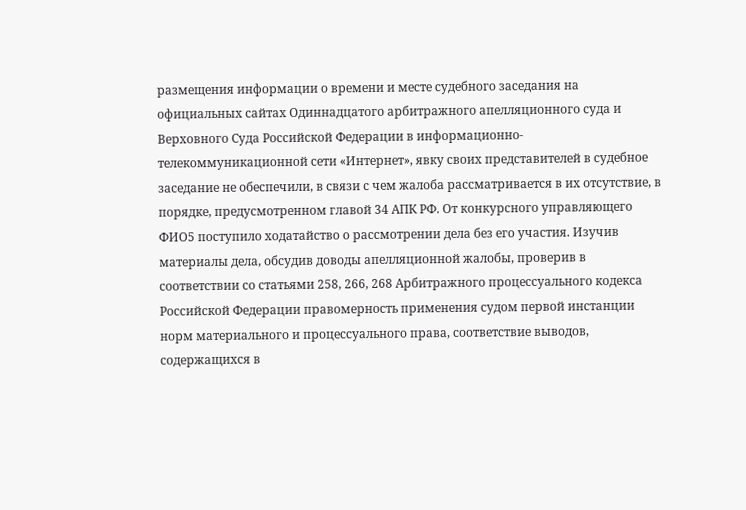размещения информации о времени и месте судебного заседания на официальных сайтах Одиннадцатого арбитражного апелляционного суда и Верховного Суда Российской Федерации в информационно-телекоммуникационной сети «Интернет», явку своих представителей в судебное заседание не обеспечили, в связи с чем жалоба рассматривается в их отсутствие, в порядке, предусмотренном главой 34 АПК РФ. От конкурсного управляющего ФИО5 поступило ходатайство о рассмотрении дела без его участия. Изучив материалы дела, обсудив доводы апелляционной жалобы, проверив в соответствии со статьями 258, 266, 268 Арбитражного процессуального кодекса Российской Федерации правомерность применения судом первой инстанции норм материального и процессуального права, соответствие выводов, содержащихся в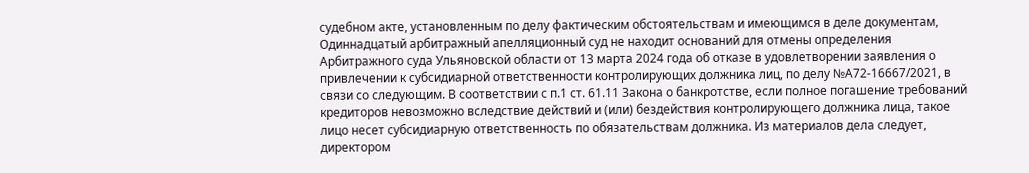судебном акте, установленным по делу фактическим обстоятельствам и имеющимся в деле документам, Одиннадцатый арбитражный апелляционный суд не находит оснований для отмены определения Арбитражного суда Ульяновской области от 13 марта 2024 года об отказе в удовлетворении заявления о привлечении к субсидиарной ответственности контролирующих должника лиц, по делу №А72-16667/2021, в связи со следующим. В соответствии с п.1 ст. 61.11 Закона о банкротстве, если полное погашение требований кредиторов невозможно вследствие действий и (или) бездействия контролирующего должника лица, такое лицо несет субсидиарную ответственность по обязательствам должника. Из материалов дела следует, директором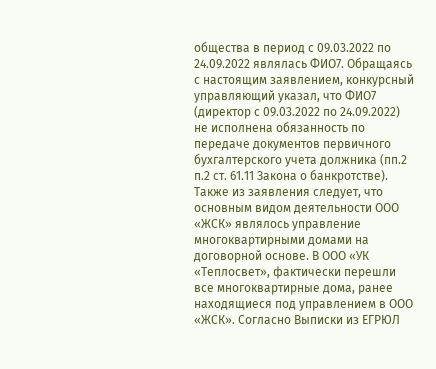общества в период с 09.03.2022 по 24.09.2022 являлась ФИО7. Обращаясь с настоящим заявлением, конкурсный управляющий указал, что ФИО7 (директор с 09.03.2022 по 24.09.2022) не исполнена обязанность по передаче документов первичного бухгалтерского учета должника (пп.2 п.2 ст. 61.11 Закона о банкротстве). Также из заявления следует, что основным видом деятельности ООО «ЖСК» являлось управление многоквартирными домами на договорной основе. В ООО «УК «Теплосвет», фактически перешли все многоквартирные дома, ранее находящиеся под управлением в ООО «ЖСК». Согласно Выписки из ЕГРЮЛ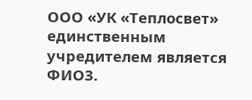ООО «УК «Теплосвет» единственным учредителем является ФИО3.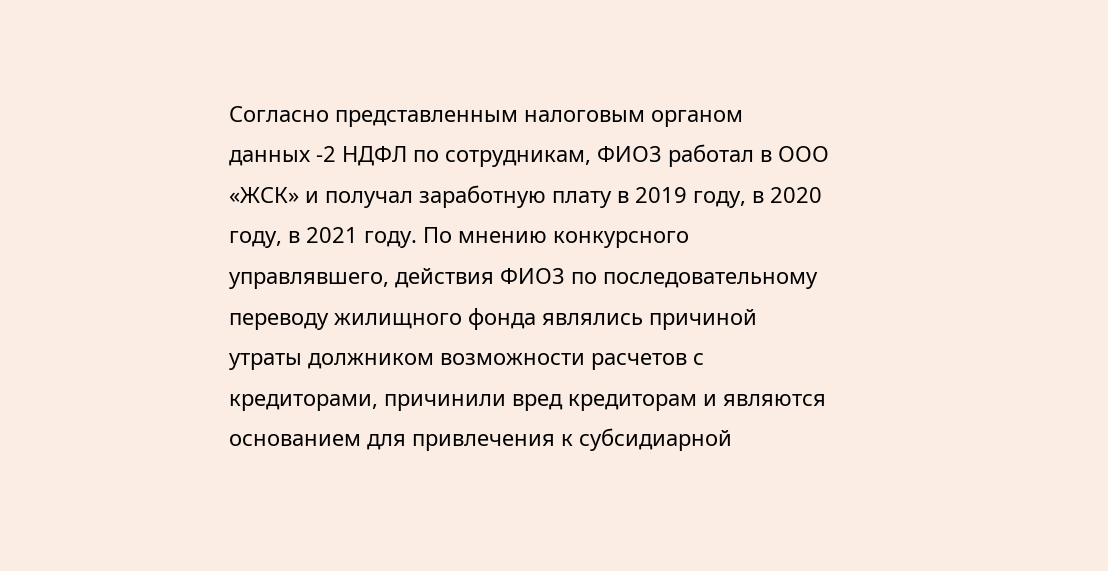Согласно представленным налоговым органом данных -2 НДФЛ по сотрудникам, ФИО3 работал в ООО «ЖСК» и получал заработную плату в 2019 году, в 2020 году, в 2021 году. По мнению конкурсного управлявшего, действия ФИО3 по последовательному переводу жилищного фонда являлись причиной утраты должником возможности расчетов с кредиторами, причинили вред кредиторам и являются основанием для привлечения к субсидиарной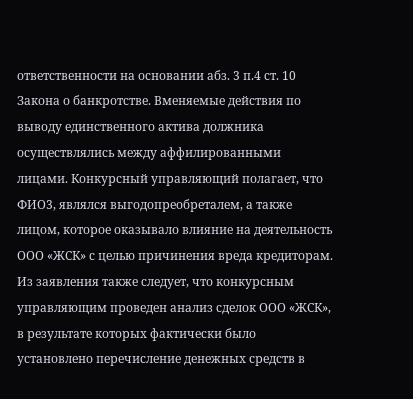ответственности на основании абз. 3 п.4 ст. 10 Закона о банкротстве. Вменяемые действия по выводу единственного актива должника осуществлялись между аффилированными лицами. Конкурсный управляющий полагает, что ФИО3, являлся выгодопреобреталем, а также лицом, которое оказывало влияние на деятельность ООО «ЖСК» с целью причинения вреда кредиторам. Из заявления также следует, что конкурсным управляющим проведен анализ сделок ООО «ЖСК», в результате которых фактически было установлено перечисление денежных средств в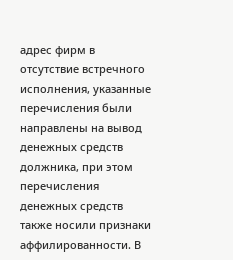адрес фирм в отсутствие встречного исполнения, указанные перечисления были направлены на вывод денежных средств должника, при этом перечисления денежных средств также носили признаки аффилированности. В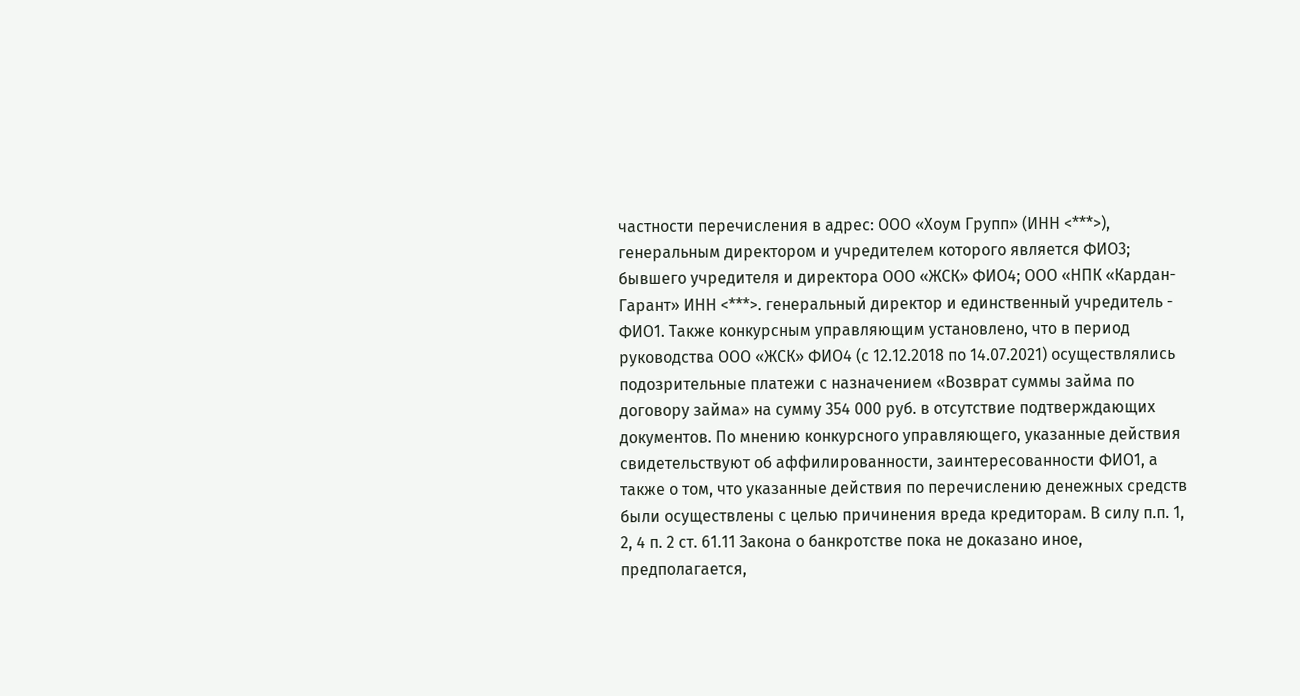частности перечисления в адрес: ООО «Хоум Групп» (ИНН <***>), генеральным директором и учредителем которого является ФИО3; бывшего учредителя и директора ООО «ЖСК» ФИО4; ООО «НПК «Кардан-Гарант» ИНН <***>. генеральный директор и единственный учредитель - ФИО1. Также конкурсным управляющим установлено, что в период руководства ООО «ЖСК» ФИО4 (с 12.12.2018 по 14.07.2021) осуществлялись подозрительные платежи с назначением «Возврат суммы займа по договору займа» на сумму 354 000 руб. в отсутствие подтверждающих документов. По мнению конкурсного управляющего, указанные действия свидетельствуют об аффилированности, заинтересованности ФИО1, а также о том, что указанные действия по перечислению денежных средств были осуществлены с целью причинения вреда кредиторам. В силу п.п. 1, 2, 4 п. 2 ст. 61.11 Закона о банкротстве пока не доказано иное, предполагается,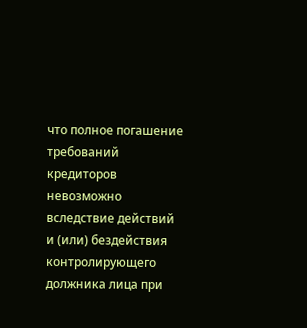что полное погашение требований кредиторов невозможно вследствие действий и (или) бездействия контролирующего должника лица при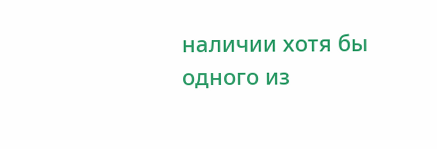наличии хотя бы одного из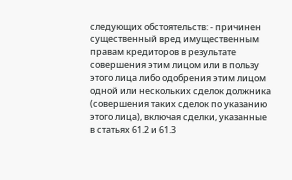следующих обстоятельств: - причинен существенный вред имущественным правам кредиторов в результате совершения этим лицом или в пользу этого лица либо одобрения этим лицом одной или нескольких сделок должника (совершения таких сделок по указанию этого лица), включая сделки, указанные в статьях 61.2 и 61.3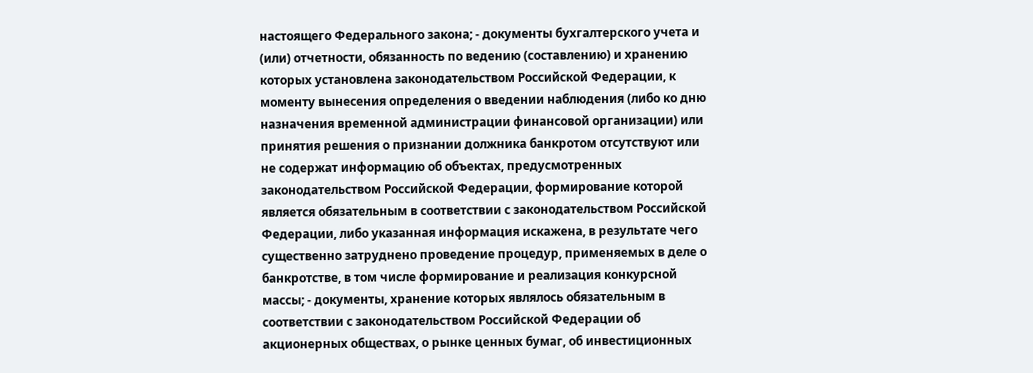настоящего Федерального закона; - документы бухгалтерского учета и (или) отчетности, обязанность по ведению (составлению) и хранению которых установлена законодательством Российской Федерации, к моменту вынесения определения о введении наблюдения (либо ко дню назначения временной администрации финансовой организации) или принятия решения о признании должника банкротом отсутствуют или не содержат информацию об объектах, предусмотренных законодательством Российской Федерации, формирование которой является обязательным в соответствии с законодательством Российской Федерации, либо указанная информация искажена, в результате чего существенно затруднено проведение процедур, применяемых в деле о банкротстве, в том числе формирование и реализация конкурсной массы; - документы, хранение которых являлось обязательным в соответствии с законодательством Российской Федерации об акционерных обществах, о рынке ценных бумаг, об инвестиционных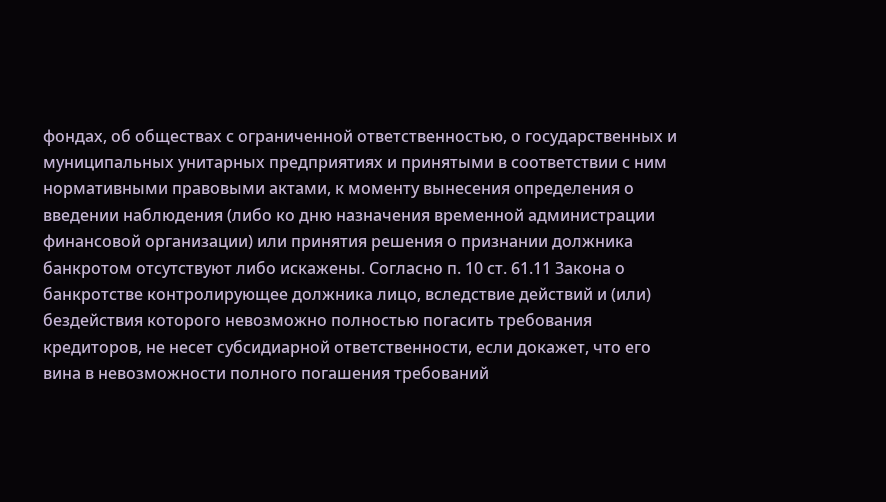фондах, об обществах с ограниченной ответственностью, о государственных и муниципальных унитарных предприятиях и принятыми в соответствии с ним нормативными правовыми актами, к моменту вынесения определения о введении наблюдения (либо ко дню назначения временной администрации финансовой организации) или принятия решения о признании должника банкротом отсутствуют либо искажены. Согласно п. 10 ст. 61.11 Закона о банкротстве контролирующее должника лицо, вследствие действий и (или) бездействия которого невозможно полностью погасить требования кредиторов, не несет субсидиарной ответственности, если докажет, что его вина в невозможности полного погашения требований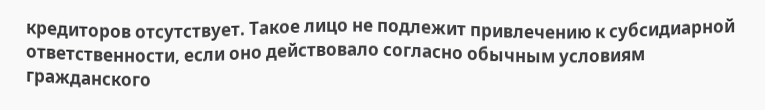кредиторов отсутствует. Такое лицо не подлежит привлечению к субсидиарной ответственности, если оно действовало согласно обычным условиям гражданского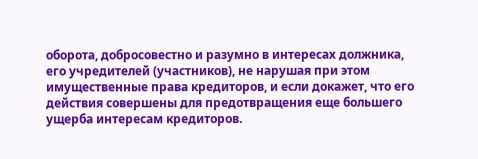оборота, добросовестно и разумно в интересах должника, его учредителей (участников), не нарушая при этом имущественные права кредиторов, и если докажет, что его действия совершены для предотвращения еще большего ущерба интересам кредиторов.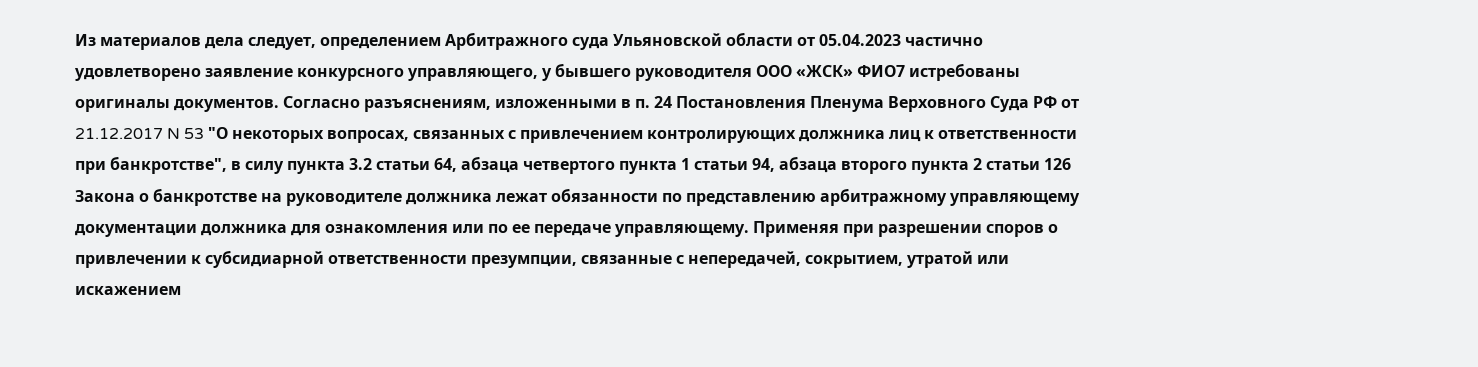Из материалов дела следует, определением Арбитражного суда Ульяновской области от 05.04.2023 частично удовлетворено заявление конкурсного управляющего, у бывшего руководителя ООО «ЖСК» ФИО7 истребованы оригиналы документов. Согласно разъяснениям, изложенными в п. 24 Постановления Пленума Верховного Суда РФ от 21.12.2017 N 53 "О некоторых вопросах, связанных с привлечением контролирующих должника лиц к ответственности при банкротстве", в силу пункта 3.2 статьи 64, абзаца четвертого пункта 1 статьи 94, абзаца второго пункта 2 статьи 126 Закона о банкротстве на руководителе должника лежат обязанности по представлению арбитражному управляющему документации должника для ознакомления или по ее передаче управляющему. Применяя при разрешении споров о привлечении к субсидиарной ответственности презумпции, связанные с непередачей, сокрытием, утратой или искажением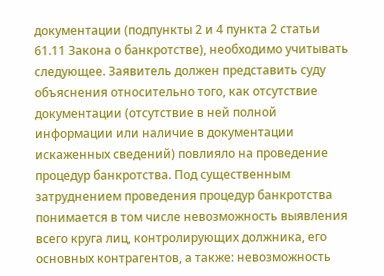документации (подпункты 2 и 4 пункта 2 статьи 61.11 Закона о банкротстве), необходимо учитывать следующее. Заявитель должен представить суду объяснения относительно того, как отсутствие документации (отсутствие в ней полной информации или наличие в документации искаженных сведений) повлияло на проведение процедур банкротства. Под существенным затруднением проведения процедур банкротства понимается в том числе невозможность выявления всего круга лиц, контролирующих должника, его основных контрагентов, а также: невозможность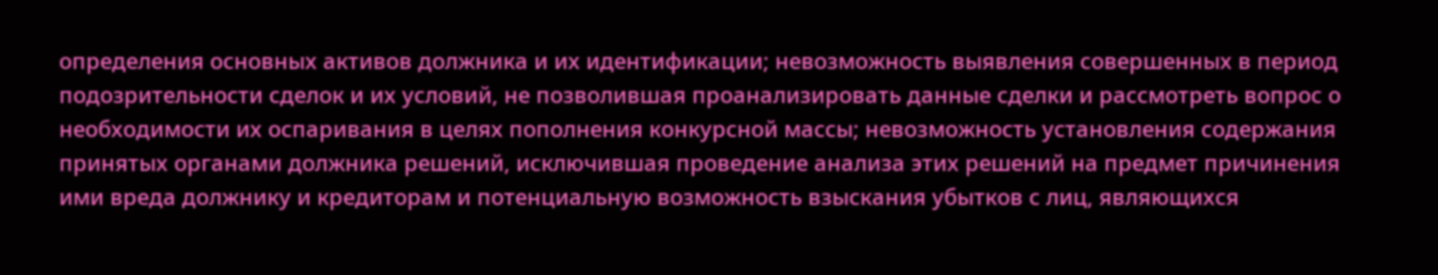определения основных активов должника и их идентификации; невозможность выявления совершенных в период подозрительности сделок и их условий, не позволившая проанализировать данные сделки и рассмотреть вопрос о необходимости их оспаривания в целях пополнения конкурсной массы; невозможность установления содержания принятых органами должника решений, исключившая проведение анализа этих решений на предмет причинения ими вреда должнику и кредиторам и потенциальную возможность взыскания убытков с лиц, являющихся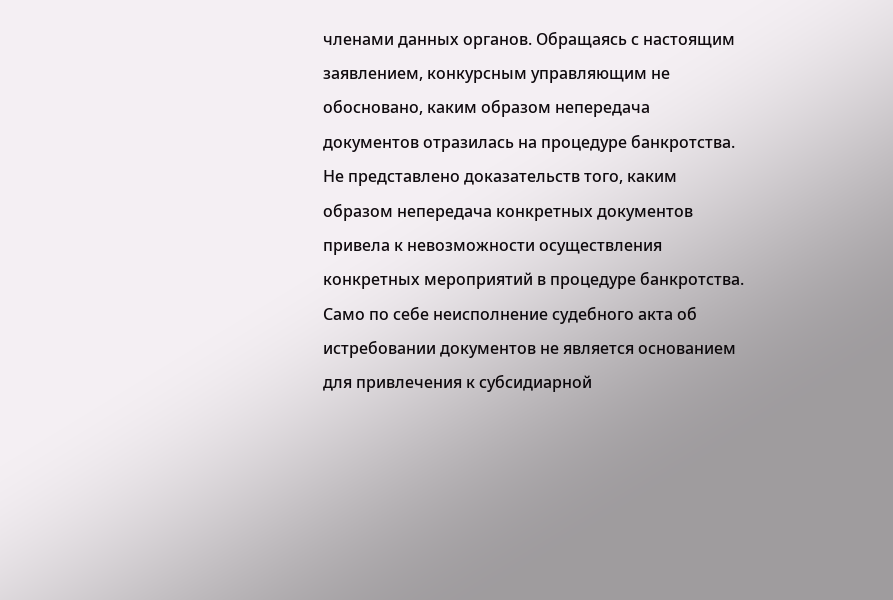членами данных органов. Обращаясь с настоящим заявлением, конкурсным управляющим не обосновано, каким образом непередача документов отразилась на процедуре банкротства. Не представлено доказательств того, каким образом непередача конкретных документов привела к невозможности осуществления конкретных мероприятий в процедуре банкротства. Само по себе неисполнение судебного акта об истребовании документов не является основанием для привлечения к субсидиарной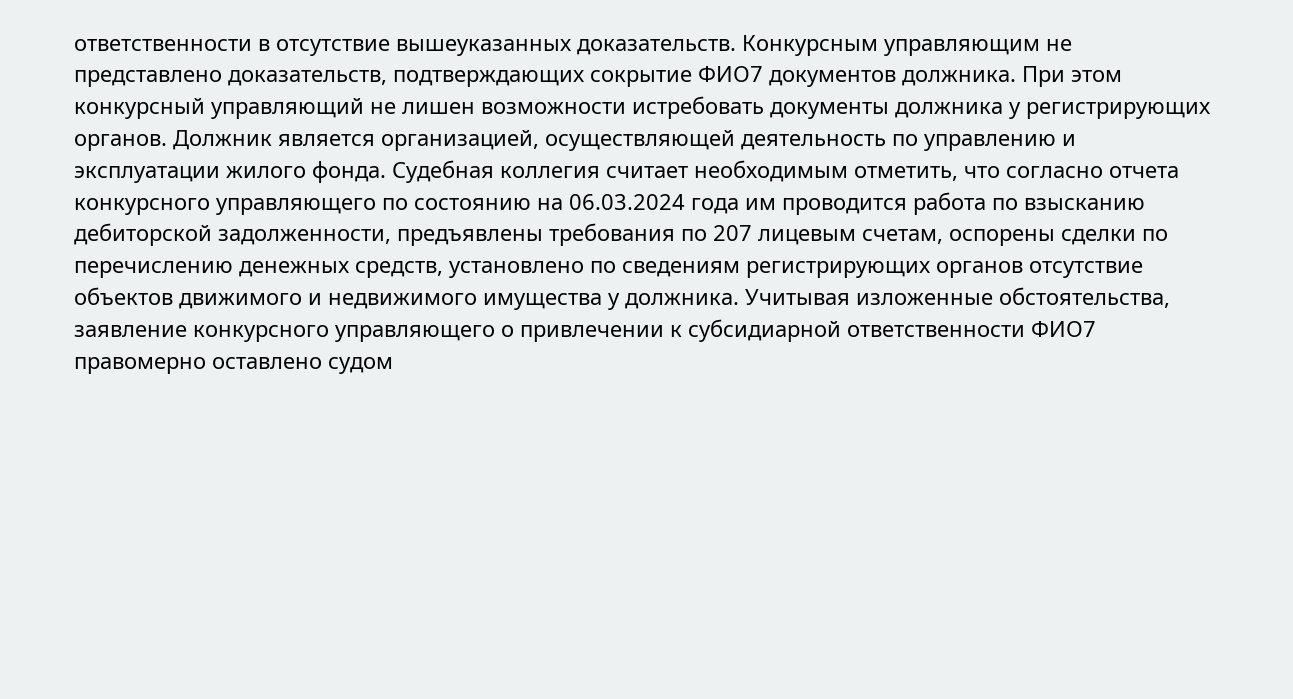ответственности в отсутствие вышеуказанных доказательств. Конкурсным управляющим не представлено доказательств, подтверждающих сокрытие ФИО7 документов должника. При этом конкурсный управляющий не лишен возможности истребовать документы должника у регистрирующих органов. Должник является организацией, осуществляющей деятельность по управлению и эксплуатации жилого фонда. Судебная коллегия считает необходимым отметить, что согласно отчета конкурсного управляющего по состоянию на 06.03.2024 года им проводится работа по взысканию дебиторской задолженности, предъявлены требования по 207 лицевым счетам, оспорены сделки по перечислению денежных средств, установлено по сведениям регистрирующих органов отсутствие объектов движимого и недвижимого имущества у должника. Учитывая изложенные обстоятельства, заявление конкурсного управляющего о привлечении к субсидиарной ответственности ФИО7 правомерно оставлено судом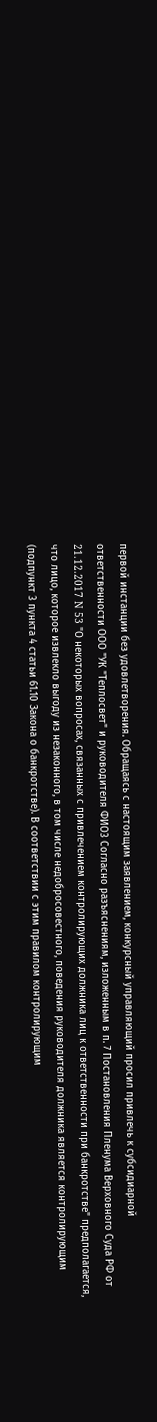первой инстанции без удовлетворения. Обращаясь с настоящим заявлением, конкурсный управляющий просил привлечь к субсидиарной ответственности ООО "УК "Теплосвет" и руководителя ФИО3 Согласно разъяснениям, изложенным в п. 7 Постановления Пленума Верховного Суда РФ от 21.12.2017 N 53 "О некоторых вопросах, связанных с привлечением контролирующих должника лиц к ответственности при банкротстве" предполагается, что лицо, которое извлекло выгоду из незаконного, в том числе недобросовестного, поведения руководителя должника является контролирующим (подпункт 3 пункта 4 статьи 61.10 Закона о банкротстве). В соответствии с этим правилом контролирующим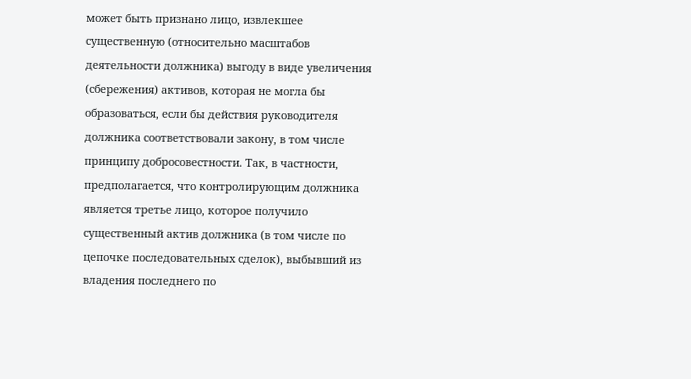может быть признано лицо, извлекшее существенную (относительно масштабов деятельности должника) выгоду в виде увеличения (сбережения) активов, которая не могла бы образоваться, если бы действия руководителя должника соответствовали закону, в том числе принципу добросовестности. Так, в частности, предполагается, что контролирующим должника является третье лицо, которое получило существенный актив должника (в том числе по цепочке последовательных сделок), выбывший из владения последнего по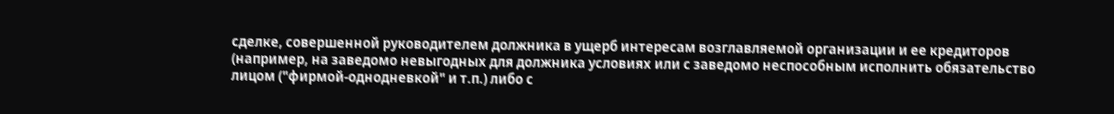сделке, совершенной руководителем должника в ущерб интересам возглавляемой организации и ее кредиторов (например, на заведомо невыгодных для должника условиях или с заведомо неспособным исполнить обязательство лицом ("фирмой-однодневкой" и т.п.) либо с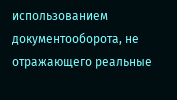использованием документооборота, не отражающего реальные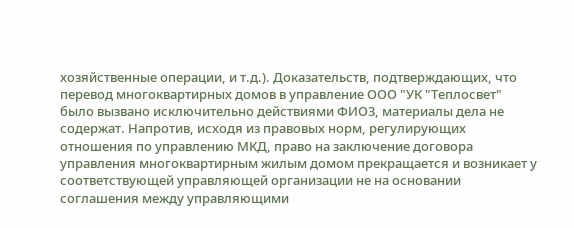хозяйственные операции, и т.д.). Доказательств, подтверждающих, что перевод многоквартирных домов в управление ООО "УК "Теплосвет" было вызвано исключительно действиями ФИО3, материалы дела не содержат. Напротив, исходя из правовых норм, регулирующих отношения по управлению МКД, право на заключение договора управления многоквартирным жилым домом прекращается и возникает у соответствующей управляющей организации не на основании соглашения между управляющими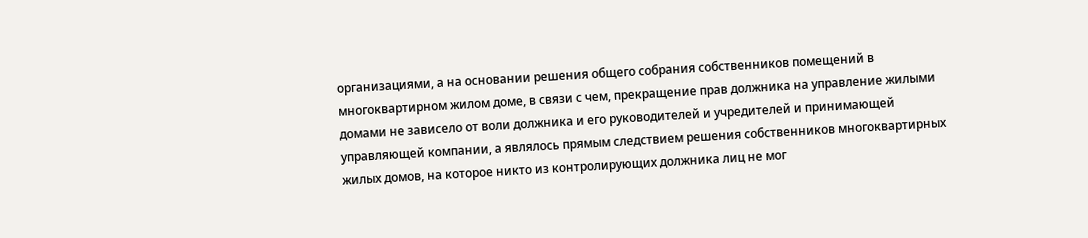организациями, а на основании решения общего собрания собственников помещений в многоквартирном жилом доме, в связи с чем, прекращение прав должника на управление жилыми домами не зависело от воли должника и его руководителей и учредителей и принимающей управляющей компании, а являлось прямым следствием решения собственников многоквартирных жилых домов, на которое никто из контролирующих должника лиц не мог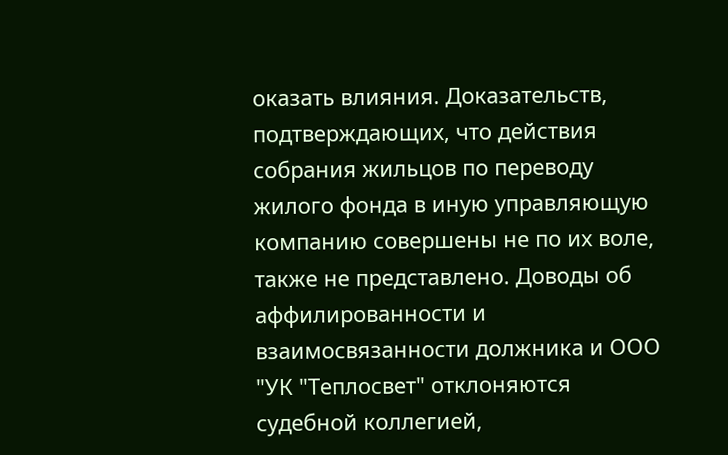оказать влияния. Доказательств, подтверждающих, что действия собрания жильцов по переводу жилого фонда в иную управляющую компанию совершены не по их воле, также не представлено. Доводы об аффилированности и взаимосвязанности должника и ООО "УК "Теплосвет" отклоняются судебной коллегией,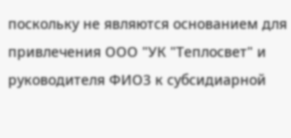поскольку не являются основанием для привлечения ООО "УК "Теплосвет" и руководителя ФИО3 к субсидиарной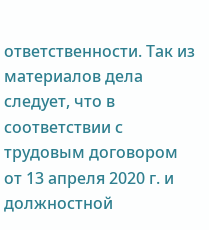ответственности. Так из материалов дела следует, что в соответствии с трудовым договором от 13 апреля 2020 г. и должностной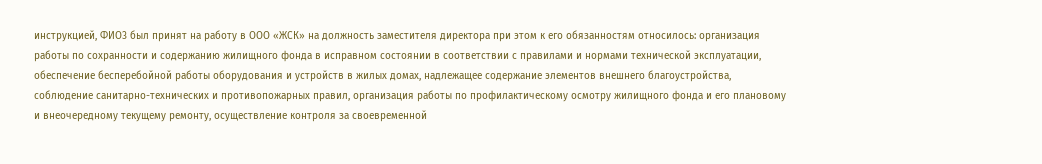инструкцией, ФИО3 был принят на работу в ООО «ЖСК» на должность заместителя директора при этом к его обязанностям относилось: организация работы по сохранности и содержанию жилищного фонда в исправном состоянии в соответствии с правилами и нормами технической эксплуатации, обеспечение бесперебойной работы оборудования и устройств в жилых домах, надлежащее содержание элементов внешнего благоустройства, соблюдение санитарно-технических и противопожарных правил, организация работы по профилактическому осмотру жилищного фонда и его плановому и внеочередному текущему ремонту, осуществление контроля за своевременной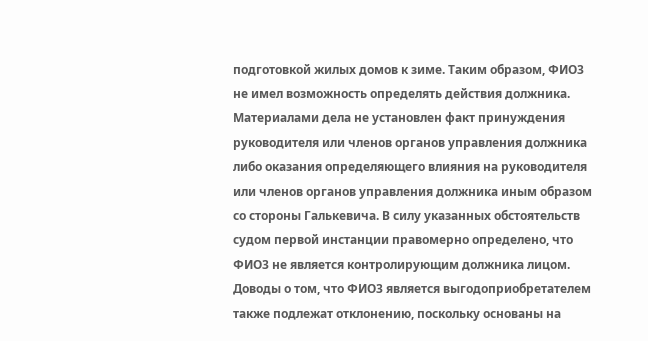подготовкой жилых домов к зиме. Таким образом, ФИО3 не имел возможность определять действия должника. Материалами дела не установлен факт принуждения руководителя или членов органов управления должника либо оказания определяющего влияния на руководителя или членов органов управления должника иным образом со стороны Галькевича. В силу указанных обстоятельств судом первой инстанции правомерно определено, что ФИО3 не является контролирующим должника лицом. Доводы о том, что ФИО3 является выгодоприобретателем также подлежат отклонению, поскольку основаны на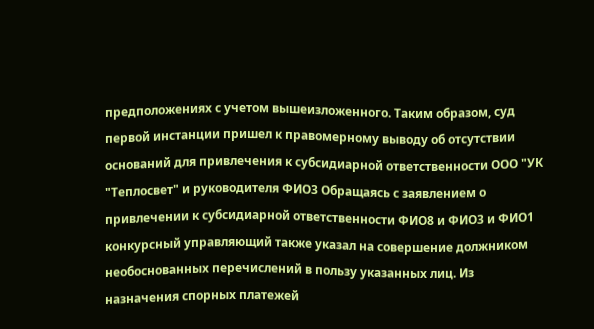предположениях с учетом вышеизложенного. Таким образом, суд первой инстанции пришел к правомерному выводу об отсутствии оснований для привлечения к субсидиарной ответственности ООО "УК "Теплосвет" и руководителя ФИО3 Обращаясь с заявлением о привлечении к субсидиарной ответственности ФИО8 и ФИО3 и ФИО1 конкурсный управляющий также указал на совершение должником необоснованных перечислений в пользу указанных лиц. Из назначения спорных платежей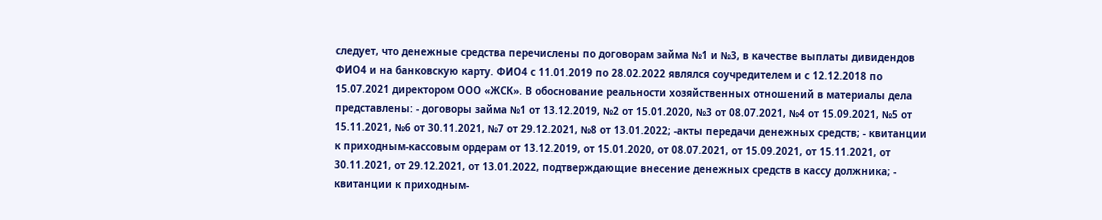следует, что денежные средства перечислены по договорам займа №1 и №3, в качестве выплаты дивидендов ФИО4 и на банковскую карту. ФИО4 с 11.01.2019 по 28.02.2022 являлся соучредителем и с 12.12.2018 по 15.07.2021 директором ООО «ЖСК». В обоснование реальности хозяйственных отношений в материалы дела представлены: - договоры займа №1 от 13.12.2019, №2 от 15.01.2020, №3 от 08.07.2021, №4 от 15.09.2021, №5 от 15.11.2021, №6 от 30.11.2021, №7 от 29.12.2021, №8 от 13.01.2022; -акты передачи денежных средств; - квитанции к приходным-кассовым ордерам от 13.12.2019, от 15.01.2020, от 08.07.2021, от 15.09.2021, от 15.11.2021, от 30.11.2021, от 29.12.2021, от 13.01.2022, подтверждающие внесение денежных средств в кассу должника; - квитанции к приходным-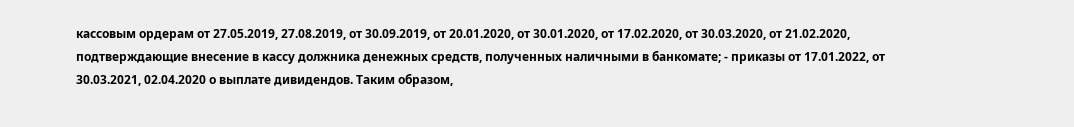кассовым ордерам от 27.05.2019, 27.08.2019, от 30.09.2019, от 20.01.2020, от 30.01.2020, от 17.02.2020, от 30.03.2020, от 21.02.2020, подтверждающие внесение в кассу должника денежных средств, полученных наличными в банкомате; - приказы от 17.01.2022, от 30.03.2021, 02.04.2020 о выплате дивидендов. Таким образом,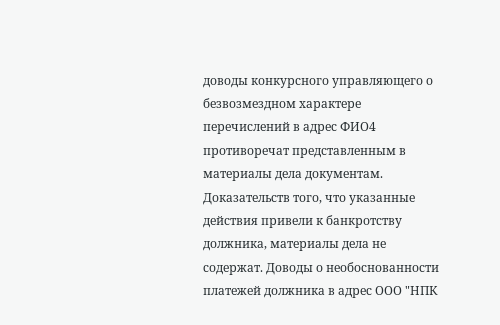доводы конкурсного управляющего о безвозмездном характере перечислений в адрес ФИО4 противоречат представленным в материалы дела документам. Доказательств того, что указанные действия привели к банкротству должника, материалы дела не содержат. Доводы о необоснованности платежей должника в адрес ООО "НПК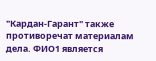"Кардан-Гарант" также противоречат материалам дела. ФИО1 является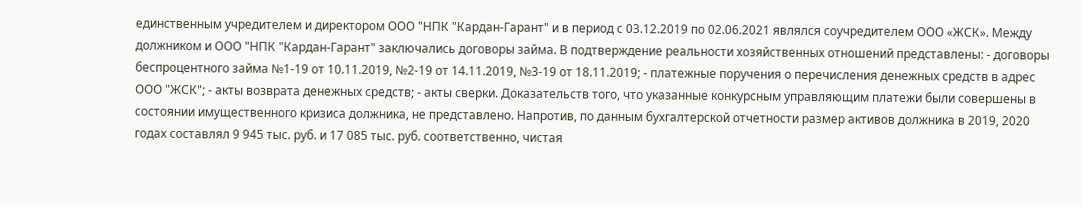единственным учредителем и директором ООО "НПК "Кардан-Гарант" и в период с 03.12.2019 по 02.06.2021 являлся соучредителем ООО «ЖСК». Между должником и ООО "НПК "Кардан-Гарант" заключались договоры займа. В подтверждение реальности хозяйственных отношений представлены: - договоры беспроцентного займа №1-19 от 10.11.2019, №2-19 от 14.11.2019, №3-19 от 18.11.2019; - платежные поручения о перечисления денежных средств в адрес ООО "ЖСК"; - акты возврата денежных средств; - акты сверки. Доказательств того, что указанные конкурсным управляющим платежи были совершены в состоянии имущественного кризиса должника, не представлено. Напротив, по данным бухгалтерской отчетности размер активов должника в 2019, 2020 годах составлял 9 945 тыс. руб. и 17 085 тыс. руб. соответственно, чистая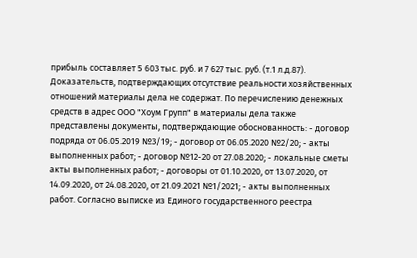прибыль составляет 5 603 тыс. руб. и 7 627 тыс. руб. (т.1 л.д.87). Доказательств, подтверждающих отсутствие реальности хозяйственных отношений материалы дела не содержат. По перечислению денежных средств в адрес ООО "Хоум Групп" в материалы дела также представлены документы, подтверждающие обоснованность: - договор подряда от 06.05.2019 №3/19; - договор от 06.05.2020 №2/20; - акты выполненных работ; - договор №12-20 от 27.08.2020; - локальные сметы акты выполненных работ; - договоры от 01.10.2020, от 13.07.2020, от 14.09.2020, от 24.08.2020, от 21.09.2021 №1/2021; - акты выполненных работ. Согласно выписке из Единого государственного реестра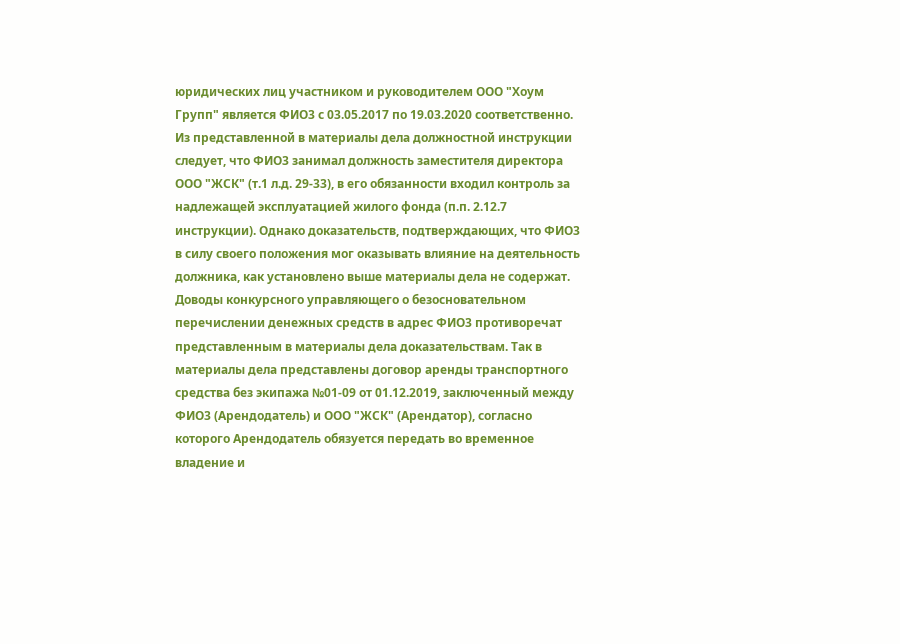юридических лиц участником и руководителем ООО "Хоум Групп" является ФИО3 с 03.05.2017 по 19.03.2020 соответственно. Из представленной в материалы дела должностной инструкции следует, что ФИО3 занимал должность заместителя директора ООО "ЖСК" (т.1 л.д. 29-33), в его обязанности входил контроль за надлежащей эксплуатацией жилого фонда (п.п. 2.12.7 инструкции). Однако доказательств, подтверждающих, что ФИО3 в силу своего положения мог оказывать влияние на деятельность должника, как установлено выше материалы дела не содержат. Доводы конкурсного управляющего о безосновательном перечислении денежных средств в адрес ФИО3 противоречат представленным в материалы дела доказательствам. Так в материалы дела представлены договор аренды транспортного средства без экипажа №01-09 от 01.12.2019, заключенный между ФИО3 (Арендодатель) и ООО "ЖСК" (Арендатор), согласно которого Арендодатель обязуется передать во временное владение и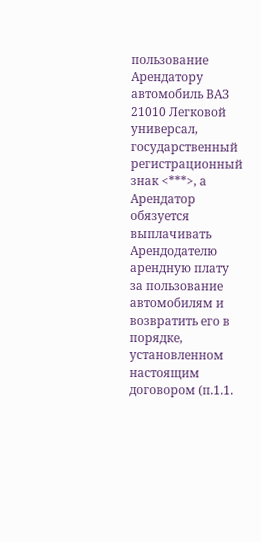пользование Арендатору автомобиль ВАЗ 21010 Легковой универсал, государственный регистрационный знак <***>, а Арендатор обязуется выплачивать Арендодателю арендную плату за пользование автомобилям и возвратить его в порядке, установленном настоящим договором (п.1.1.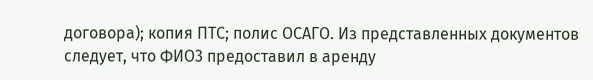договора); копия ПТС; полис ОСАГО. Из представленных документов следует, что ФИО3 предоставил в аренду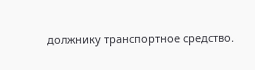должнику транспортное средство.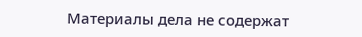Материалы дела не содержат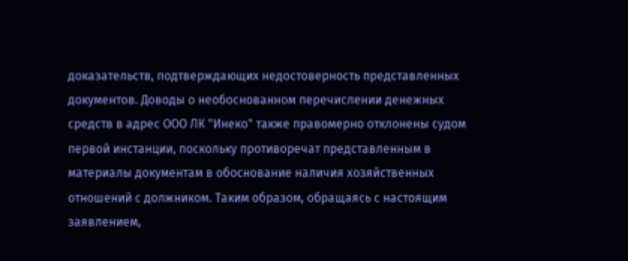доказательств, подтверждающих недостоверность представленных документов. Доводы о необоснованном перечислении денежных средств в адрес ООО ЛК "Инеко" также правомерно отклонены судом первой инстанции, поскольку противоречат представленным в материалы документам в обоснование наличия хозяйственных отношений с должником. Таким образом, обращаясь с настоящим заявлением,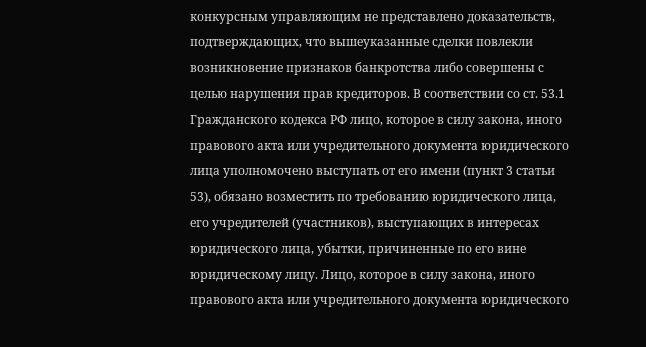конкурсным управляющим не представлено доказательств, подтверждающих, что вышеуказанные сделки повлекли возникновение признаков банкротства либо совершены с целью нарушения прав кредиторов. В соответствии со ст. 53.1 Гражданского кодекса РФ лицо, которое в силу закона, иного правового акта или учредительного документа юридического лица уполномочено выступать от его имени (пункт 3 статьи 53), обязано возместить по требованию юридического лица, его учредителей (участников), выступающих в интересах юридического лица, убытки, причиненные по его вине юридическому лицу. Лицо, которое в силу закона, иного правового акта или учредительного документа юридического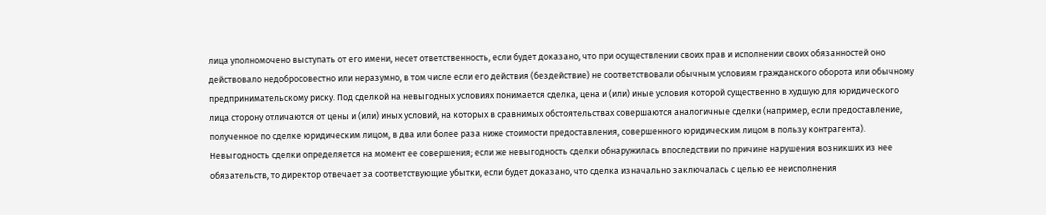лица уполномочено выступать от его имени, несет ответственность, если будет доказано, что при осуществлении своих прав и исполнении своих обязанностей оно действовало недобросовестно или неразумно, в том числе если его действия (бездействие) не соответствовали обычным условиям гражданского оборота или обычному предпринимательскому риску. Под сделкой на невыгодных условиях понимается сделка, цена и (или) иные условия которой существенно в худшую для юридического лица сторону отличаются от цены и (или) иных условий, на которых в сравнимых обстоятельствах совершаются аналогичные сделки (например, если предоставление, полученное по сделке юридическим лицом, в два или более раза ниже стоимости предоставления, совершенного юридическим лицом в пользу контрагента). Невыгодность сделки определяется на момент ее совершения; если же невыгодность сделки обнаружилась впоследствии по причине нарушения возникших из нее обязательств, то директор отвечает за соответствующие убытки, если будет доказано, что сделка изначально заключалась с целью ее неисполнения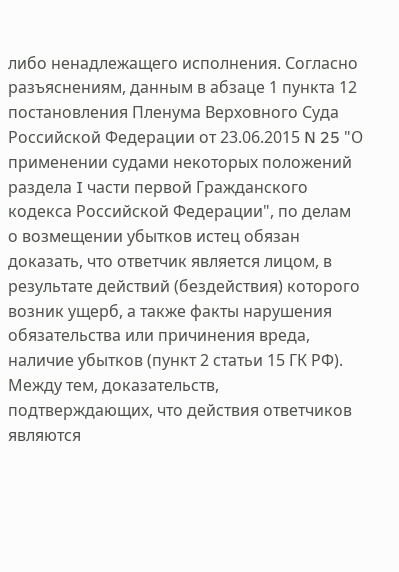либо ненадлежащего исполнения. Согласно разъяснениям, данным в абзаце 1 пункта 12 постановления Пленума Верховного Суда Российской Федерации от 23.06.2015 N 25 "О применении судами некоторых положений раздела I части первой Гражданского кодекса Российской Федерации", по делам о возмещении убытков истец обязан доказать, что ответчик является лицом, в результате действий (бездействия) которого возник ущерб, а также факты нарушения обязательства или причинения вреда, наличие убытков (пункт 2 статьи 15 ГК РФ). Между тем, доказательств, подтверждающих, что действия ответчиков являются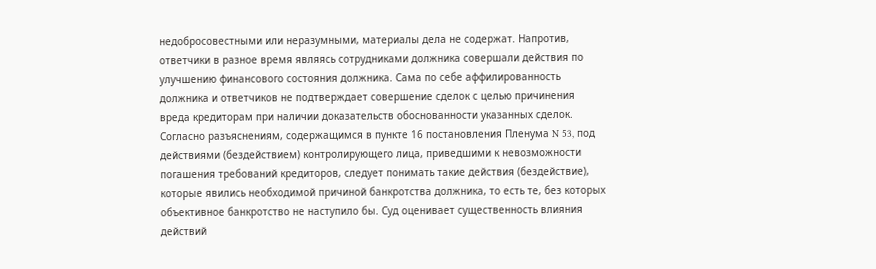недобросовестными или неразумными, материалы дела не содержат. Напротив, ответчики в разное время являясь сотрудниками должника совершали действия по улучшению финансового состояния должника. Сама по себе аффилированность должника и ответчиков не подтверждает совершение сделок с целью причинения вреда кредиторам при наличии доказательств обоснованности указанных сделок. Согласно разъяснениям, содержащимся в пункте 16 постановления Пленума N 53, под действиями (бездействием) контролирующего лица, приведшими к невозможности погашения требований кредиторов, следует понимать такие действия (бездействие), которые явились необходимой причиной банкротства должника, то есть те, без которых объективное банкротство не наступило бы. Суд оценивает существенность влияния действий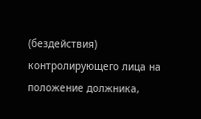(бездействия) контролирующего лица на положение должника,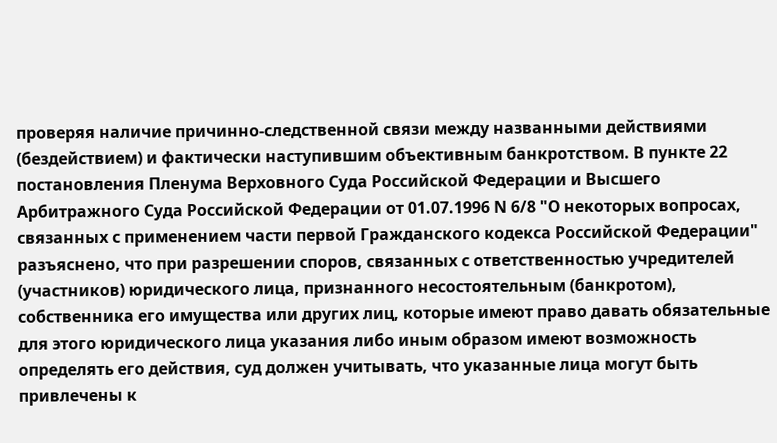проверяя наличие причинно-следственной связи между названными действиями (бездействием) и фактически наступившим объективным банкротством. В пункте 22 постановления Пленума Верховного Суда Российской Федерации и Высшего Арбитражного Суда Российской Федерации от 01.07.1996 N 6/8 "О некоторых вопросах, связанных с применением части первой Гражданского кодекса Российской Федерации" разъяснено, что при разрешении споров, связанных с ответственностью учредителей (участников) юридического лица, признанного несостоятельным (банкротом), собственника его имущества или других лиц, которые имеют право давать обязательные для этого юридического лица указания либо иным образом имеют возможность определять его действия, суд должен учитывать, что указанные лица могут быть привлечены к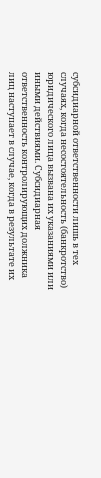субсидиарной ответственности лишь в тех случаях, когда несостоятельность (банкротство) юридического лица вызвана их указаниями или иными действиями. Субсидиарная ответственность контролирующих должника лиц наступает в случае, когда в результате их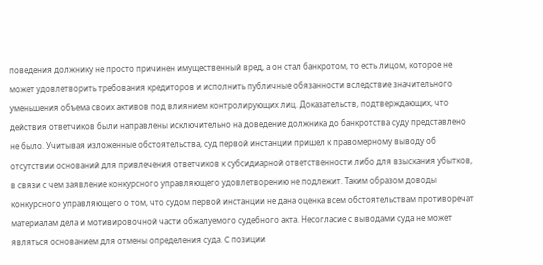поведения должнику не просто причинен имущественный вред, а он стал банкротом, то есть лицом, которое не может удовлетворить требования кредиторов и исполнить публичные обязанности вследствие значительного уменьшения объема своих активов под влиянием контролирующих лиц. Доказательств, подтверждающих, что действия ответчиков были направлены исключительно на доведение должника до банкротства суду представлено не было. Учитывая изложенные обстоятельства, суд первой инстанции пришел к правомерному выводу об отсутствии оснований для привлечения ответчиков к субсидиарной ответственности либо для взыскания убытков, в связи с чем заявление конкурсного управляющего удовлетворению не подлежит. Таким образом доводы конкурсного управляющего о том, что судом первой инстанции не дана оценка всем обстоятельствам противоречат материалам дела и мотивировочной части обжалуемого судебного акта. Несогласие с выводами суда не может являться основанием для отмены определения суда. C позиции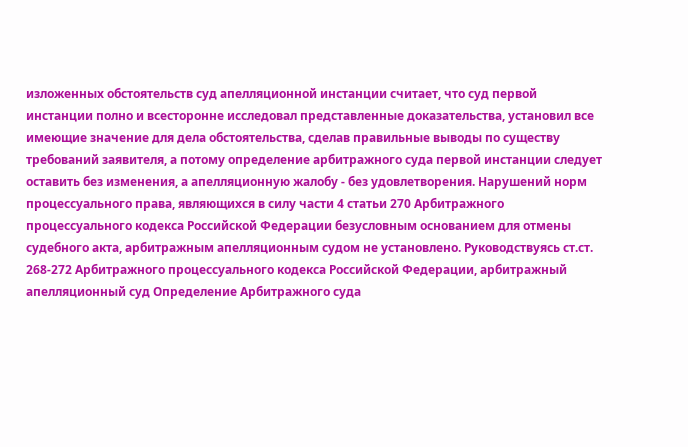изложенных обстоятельств суд апелляционной инстанции считает, что суд первой инстанции полно и всесторонне исследовал представленные доказательства, установил все имеющие значение для дела обстоятельства, сделав правильные выводы по существу требований заявителя, а потому определение арбитражного суда первой инстанции следует оставить без изменения, а апелляционную жалобу - без удовлетворения. Нарушений норм процессуального права, являющихся в силу части 4 статьи 270 Арбитражного процессуального кодекса Российской Федерации безусловным основанием для отмены судебного акта, арбитражным апелляционным судом не установлено. Руководствуясь ст.ст. 268-272 Арбитражного процессуального кодекса Российской Федерации, арбитражный апелляционный суд Определение Арбитражного суда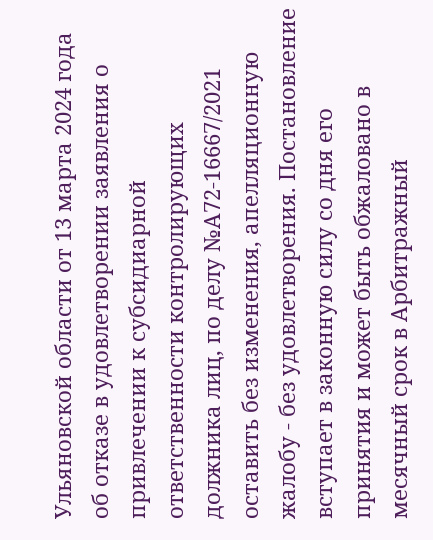Ульяновской области от 13 марта 2024 года об отказе в удовлетворении заявления о привлечении к субсидиарной ответственности контролирующих должника лиц, по делу №А72-16667/2021 оставить без изменения, апелляционную жалобу - без удовлетворения. Постановление вступает в законную силу со дня его принятия и может быть обжаловано в месячный срок в Арбитражный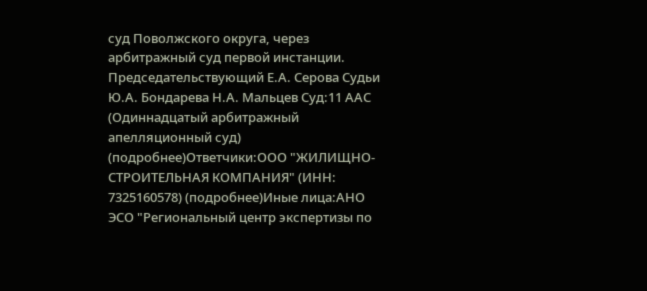суд Поволжского округа, через арбитражный суд первой инстанции. Председательствующий Е.А. Серова Судьи Ю.А. Бондарева Н.А. Мальцев Суд:11 ААС (Одиннадцатый арбитражный апелляционный суд) (подробнее)Ответчики:ООО "ЖИЛИЩНО-СТРОИТЕЛЬНАЯ КОМПАНИЯ" (ИНН: 7325160578) (подробнее)Иные лица:АНО ЭСО "Региональный центр экспертизы по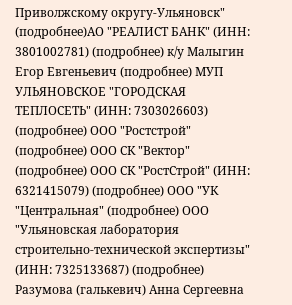Приволжскому округу-Ульяновск" (подробнее)АО "РЕАЛИСТ БАНК" (ИНН: 3801002781) (подробнее) к/у Малыгин Егор Евгеньевич (подробнее) МУП УЛЬЯНОВСКОЕ "ГОРОДСКАЯ ТЕПЛОСЕТЬ" (ИНН: 7303026603) (подробнее) ООО "Ростстрой" (подробнее) ООО СК "Вектор" (подробнее) ООО СК "РостСтрой" (ИНН: 6321415079) (подробнее) ООО "УК "Центральная" (подробнее) ООО "Ульяновская лаборатория строительно-технической экспертизы" (ИНН: 7325133687) (подробнее) Разумова (галькевич) Анна Сергеевна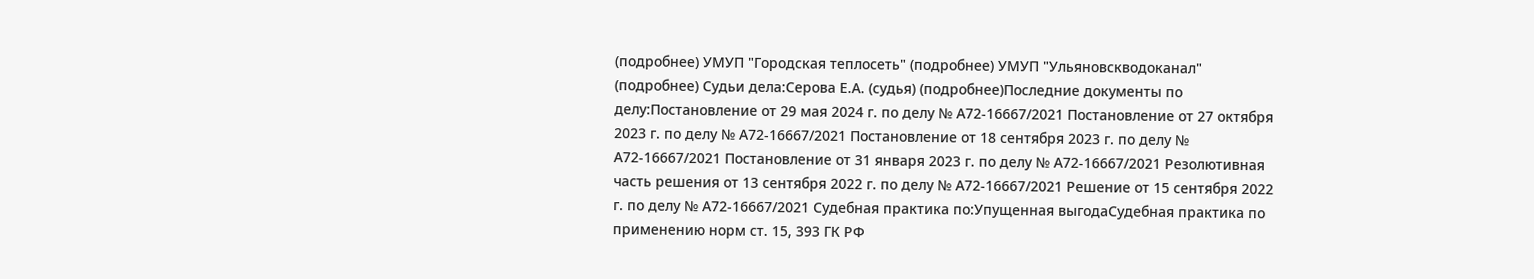(подробнее) УМУП "Городская теплосеть" (подробнее) УМУП "Ульяновскводоканал" (подробнее) Судьи дела:Серова Е.А. (судья) (подробнее)Последние документы по делу:Постановление от 29 мая 2024 г. по делу № А72-16667/2021 Постановление от 27 октября 2023 г. по делу № А72-16667/2021 Постановление от 18 сентября 2023 г. по делу № А72-16667/2021 Постановление от 31 января 2023 г. по делу № А72-16667/2021 Резолютивная часть решения от 13 сентября 2022 г. по делу № А72-16667/2021 Решение от 15 сентября 2022 г. по делу № А72-16667/2021 Судебная практика по:Упущенная выгодаСудебная практика по применению норм ст. 15, 393 ГК РФ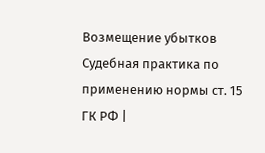Возмещение убытков Судебная практика по применению нормы ст. 15 ГК РФ |